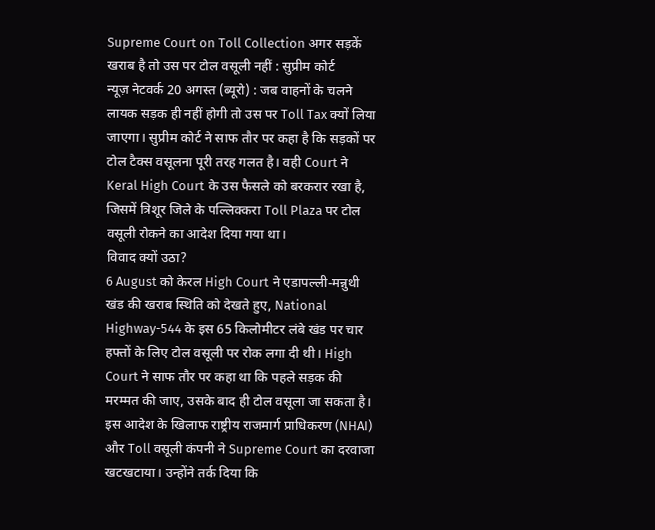Supreme Court on Toll Collection अगर सड़कें खराब है तो उस पर टोल वसूली नहीं : सुप्रीम कोर्ट
न्यूज़ नेटवर्क 20 अगस्त (ब्यूरो) : जब वाहनों के चलने लायक सड़क ही नहीं होगी तो उस पर Toll Tax क्यों लिया जाएगा। सुप्रीम कोर्ट ने साफ तौर पर कहा है कि सड़कों पर टोल टैक्स वसूलना पूरी तरह गलत है। वही Court ने Keral High Court के उस फैसले को बरकरार रखा है, जिसमें त्रिशूर जिले के पल्लिक्करा Toll Plaza पर टोल वसूली रोकने का आदेश दिया गया था।
विवाद क्यों उठा?
6 August को केरल High Court ने एडापल्ली-मन्नुथी खंड की खराब स्थिति को देखते हुए, National Highway-544 के इस 65 किलोमीटर लंबे खंड पर चार हफ्तों के लिए टोल वसूली पर रोक लगा दी थी। High Court ने साफ तौर पर कहा था कि पहले सड़क की मरम्मत की जाए, उसके बाद ही टोल वसूला जा सकता है।
इस आदेश के खिलाफ राष्ट्रीय राजमार्ग प्राधिकरण (NHAI) और Toll वसूली कंपनी ने Supreme Court का दरवाजा खटखटाया। उन्होंने तर्क दिया कि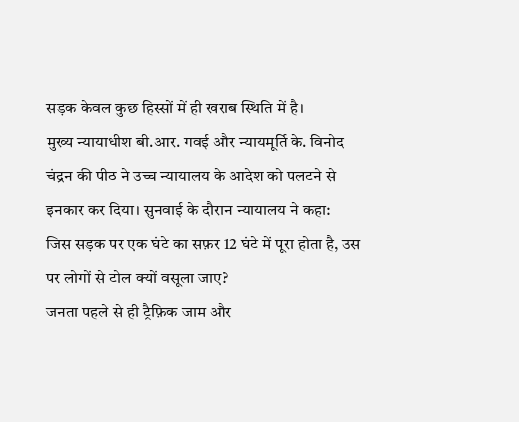सड़क केवल कुछ हिस्सों में ही खराब स्थिति में है।
मुख्य न्यायाधीश बी.आर. गवई और न्यायमूर्ति के. विनोद चंद्रन की पीठ ने उच्च न्यायालय के आदेश को पलटने से इनकार कर दिया। सुनवाई के दौरान न्यायालय ने कहा:
जिस सड़क पर एक घंटे का सफ़र 12 घंटे में पूरा होता है, उस पर लोगों से टोल क्यों वसूला जाए?
जनता पहले से ही ट्रैफ़िक जाम और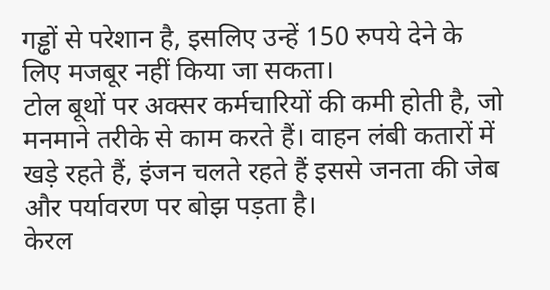गड्ढों से परेशान है, इसलिए उन्हें 150 रुपये देने के लिए मजबूर नहीं किया जा सकता।
टोल बूथों पर अक्सर कर्मचारियों की कमी होती है, जो मनमाने तरीके से काम करते हैं। वाहन लंबी कतारों में खड़े रहते हैं, इंजन चलते रहते हैं इससे जनता की जेब और पर्यावरण पर बोझ पड़ता है।
केरल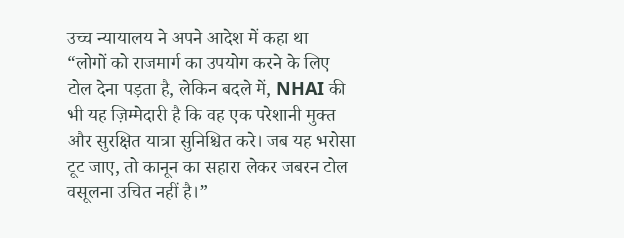उच्च न्यायालय ने अपने आदेश में कहा था
“लोगों को राजमार्ग का उपयोग करने के लिए टोल देना पड़ता है, लेकिन बदले में, NHAI की भी यह ज़िम्मेदारी है कि वह एक परेशानी मुक्त और सुरक्षित यात्रा सुनिश्चित करे। जब यह भरोसा टूट जाए, तो कानून का सहारा लेकर जबरन टोल वसूलना उचित नहीं है।”